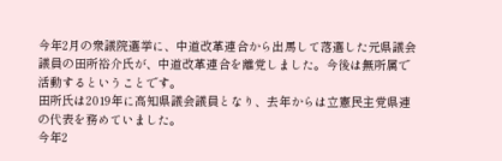今年2月の衆議院選挙に、中道改革連合から出馬して落選した元県議会議員の田所裕介氏が、中道改革連合を離党しました。今後は無所属で活動するということです。
田所氏は2019年に高知県議会議員となり、去年からは立憲民主党県連の代表を務めていました。
今年2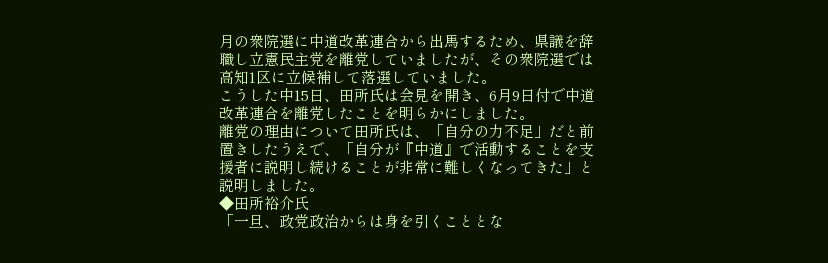月の衆院選に中道改革連合から出馬するため、県議を辞職し立憲民主党を離党していましたが、その衆院選では高知1区に立候補して落選していました。
こうした中15日、田所氏は会見を開き、6月9日付で中道改革連合を離党したことを明らかにしました。
離党の理由について田所氏は、「自分の力不足」だと前置きしたうえで、「自分が『中道』で活動することを支援者に説明し続けることが非常に難しくなってきた」と説明しました。
◆田所裕介氏
「一旦、政党政治からは身を引くこととな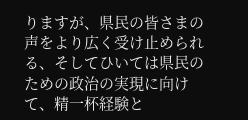りますが、県民の皆さまの声をより広く受け止められる、そしてひいては県民のための政治の実現に向けて、精一杯経験と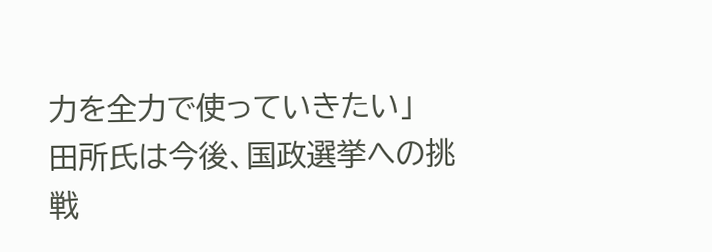力を全力で使っていきたい」
田所氏は今後、国政選挙への挑戦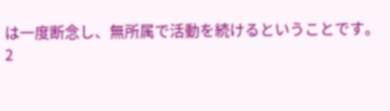は一度断念し、無所属で活動を続けるということです。
2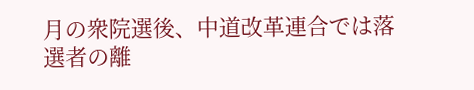月の衆院選後、中道改革連合では落選者の離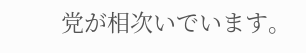党が相次いでいます。